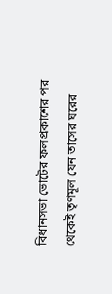বিধানসভা ভোটের ফলপ্রকাশের পর থেকেই তৃণমূল যেন তাসের ঘরের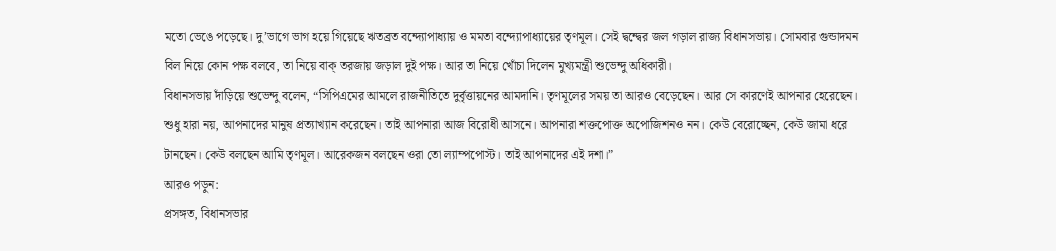মতো ভেঙে পড়েছে। দু’ভাগে ভাগ হয়ে গিয়েছে ঋতব্রত বন্দ্যোপাধ্যায় ও মমতা বন্দ্যোপাধ্যায়ের তৃণমূল। সেই দ্বন্দ্বের জল গড়াল রাজ্য বিধানসভায়। সোমবার গুন্ডাদমন বিল নিয়ে কোন পক্ষ বলবে, তা নিয়ে বাক্ তরজায় জড়াল দুই পক্ষ। আর তা নিয়ে খোঁচা দিলেন মুখ্যমন্ত্রী শুভেন্দু অধিকারী।
বিধানসভায় দাঁড়িয়ে শুভেন্দু বলেন, “সিপিএমের আমলে রাজনীতিতে দুর্বৃত্তায়নের আমদানি। তৃণমূলের সময় তা আরও বেড়েছেন। আর সে কারণেই আপনার হেরেছেন। শুধু হারা নয়, আপনাদের মানুষ প্রত্যাখ্যান করেছেন। তাই আপনারা আজ বিরোধী আসনে। আপনারা শক্তপোক্ত অপোজিশনও নন। কেউ বেরোচ্ছেন, কেউ জামা ধরে টানছেন। কেউ বলছেন আমি তৃণমূল। আরেকজন বলছেন ওরা তো ল্যাম্পপোস্ট। তাই আপনাদের এই দশা।”
আরও পড়ুন:
প্রসঙ্গত, বিধানসভার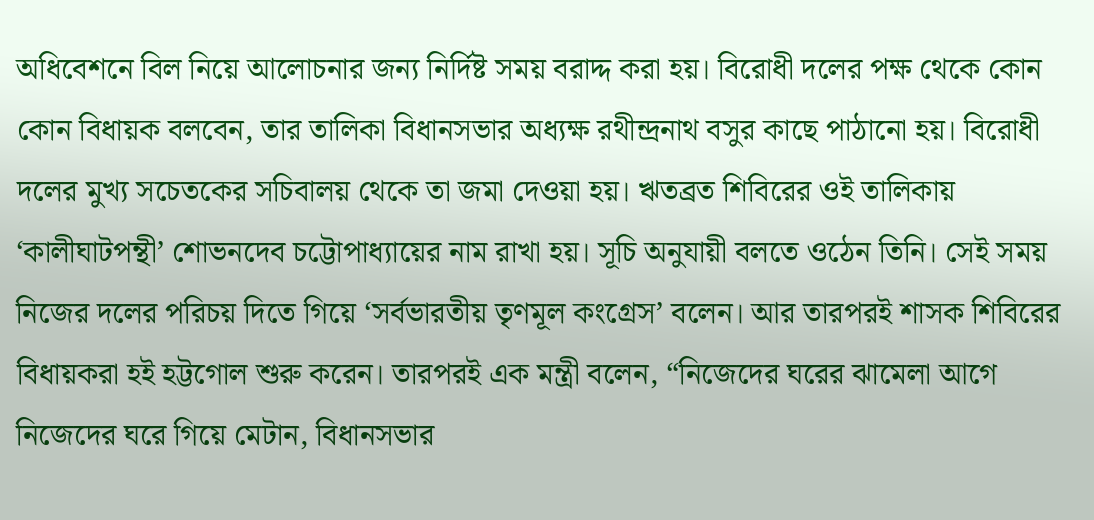অধিবেশনে বিল নিয়ে আলোচনার জন্য নির্দিষ্ট সময় বরাদ্দ করা হয়। বিরোধী দলের পক্ষ থেকে কোন কোন বিধায়ক বলবেন, তার তালিকা বিধানসভার অধ্যক্ষ রথীন্দ্রনাথ বসুর কাছে পাঠানো হয়। বিরোধী দলের মুখ্য সচেতকের সচিবালয় থেকে তা জমা দেওয়া হয়। ঋতব্রত শিবিরের ওই তালিকায় ‘কালীঘাটপন্থী’ শোভনদেব চট্টোপাধ্যায়ের নাম রাখা হয়। সূচি অনুযায়ী বলতে ওঠেন তিনি। সেই সময় নিজের দলের পরিচয় দিতে গিয়ে ‘সর্বভারতীয় তৃণমূল কংগ্রেস’ বলেন। আর তারপরই শাসক শিবিরের বিধায়করা হই হট্টগোল শুরু করেন। তারপরই এক মন্ত্রী বলেন, “নিজেদের ঘরের ঝামেলা আগে নিজেদের ঘরে গিয়ে মেটান, বিধানসভার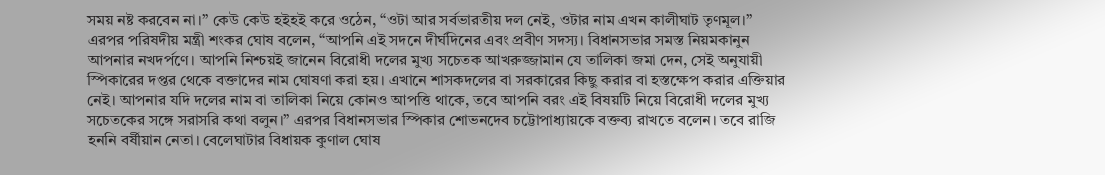সময় নষ্ট করবেন না।” কেউ কেউ হইহই করে ওঠেন, “ওটা আর সর্বভারতীয় দল নেই, ওটার নাম এখন কালীঘাট তৃণমূল।”
এরপর পরিষদীয় মন্ত্রী শংকর ঘোষ বলেন, “আপনি এই সদনে দীর্ঘদিনের এবং প্রবীণ সদস্য। বিধানসভার সমস্ত নিয়মকানুন আপনার নখদর্পণে। আপনি নিশ্চয়ই জানেন বিরোধী দলের মুখ্য সচেতক আখরুজ্জামান যে তালিকা জমা দেন, সেই অনুযায়ী স্পিকারের দপ্তর থেকে বক্তাদের নাম ঘোষণা করা হয়। এখানে শাসকদলের বা সরকারের কিছু করার বা হস্তক্ষেপ করার এক্তিয়ার নেই। আপনার যদি দলের নাম বা তালিকা নিয়ে কোনও আপত্তি থাকে, তবে আপনি বরং এই বিষয়টি নিয়ে বিরোধী দলের মুখ্য সচেতকের সঙ্গে সরাসরি কথা বলুন।” এরপর বিধানসভার স্পিকার শোভনদেব চট্টোপাধ্যায়কে বক্তব্য রাখতে বলেন। তবে রাজি হননি বর্ষীয়ান নেতা। বেলেঘাটার বিধায়ক কুণাল ঘোষ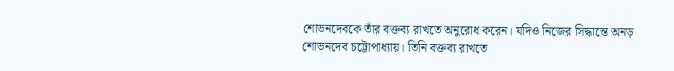শোভনদেবকে তাঁর বক্তব্য রাখতে অনুরোধ করেন। যদিও নিজের সিদ্ধান্তে অনড় শোভনদেব চট্টোপাধ্যায়। তিনি বক্তব্য রাখতে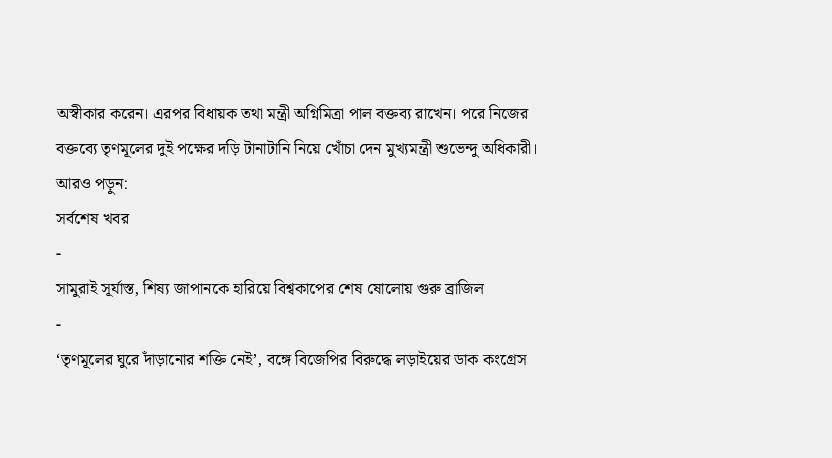অস্বীকার করেন। এরপর বিধায়ক তথা মন্ত্রী অগ্নিমিত্রা পাল বক্তব্য রাখেন। পরে নিজের বক্তব্যে তৃণমূলের দুই পক্ষের দড়ি টানাটানি নিয়ে খোঁচা দেন মুখ্যমন্ত্রী শুভেন্দু অধিকারী।
আরও পড়ুন:
সর্বশেষ খবর
-
সামুরাই সূর্যাস্ত, শিষ্য জাপানকে হারিয়ে বিশ্বকাপের শেষ ষোলোয় গুরু ব্রাজিল
-
‘তৃণমূলের ঘুরে দাঁড়ানোর শক্তি নেই’, বঙ্গে বিজেপির বিরুদ্ধে লড়াইয়ের ডাক কংগ্রেস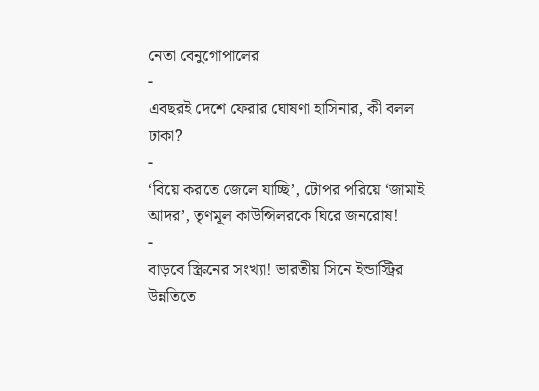নেতা বেনুগোপালের
-
এবছরই দেশে ফেরার ঘোষণা হাসিনার, কী বলল ঢাকা?
-
‘বিয়ে করতে জেলে যাচ্ছি’, টোপর পরিয়ে ‘জামাই আদর’, তৃণমূল কাউন্সিলরকে ঘিরে জনরোষ!
-
বাড়বে স্ক্রিনের সংখ্যা! ভারতীয় সিনে ইন্ডাস্ট্রির উন্নতিতে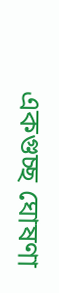একগুচ্ছ ঘোষণা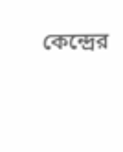কেন্দ্রের